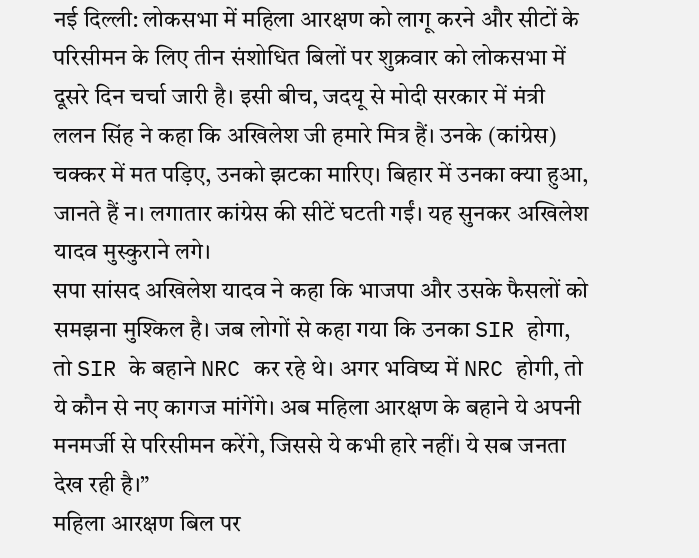नई दिल्ली: लोकसभा में महिला आरक्षण को लागू करने और सीटों के परिसीमन के लिए तीन संशोधित बिलों पर शुक्रवार को लोकसभा में दूसरे दिन चर्चा जारी है। इसी बीच, जदयू से मोदी सरकार में मंत्री ललन सिंह ने कहा कि अखिलेश जी हमारे मित्र हैं। उनके (कांग्रेस) चक्कर में मत पड़िए, उनको झटका मारिए। बिहार में उनका क्या हुआ, जानते हैं न। लगातार कांग्रेस की सीटें घटती गईं। यह सुनकर अखिलेश यादव मुस्कुराने लगे।
सपा सांसद अखिलेश यादव ने कहा कि भाजपा और उसके फैसलों को समझना मुश्किल है। जब लोगों से कहा गया कि उनका SIR होगा, तो SIR के बहाने NRC कर रहे थे। अगर भविष्य में NRC होगी, तो ये कौन से नए कागज मांगेंगे। अब महिला आरक्षण के बहाने ये अपनी मनमर्जी से परिसीमन करेंगे, जिससे ये कभी हारे नहीं। ये सब जनता देख रही है।”
महिला आरक्षण बिल पर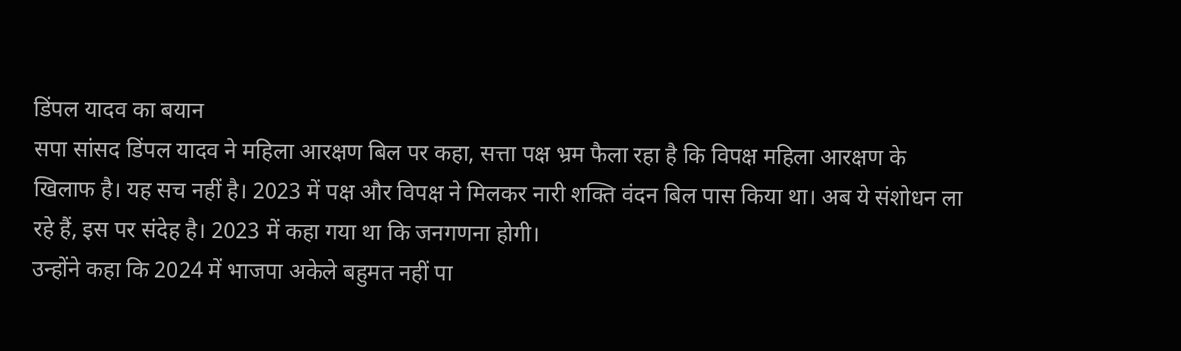डिंपल यादव का बयान
सपा सांसद डिंपल यादव ने महिला आरक्षण बिल पर कहा, सत्ता पक्ष भ्रम फैला रहा है कि विपक्ष महिला आरक्षण के खिलाफ है। यह सच नहीं है। 2023 में पक्ष और विपक्ष ने मिलकर नारी शक्ति वंदन बिल पास किया था। अब ये संशोधन ला रहे हैं, इस पर संदेह है। 2023 में कहा गया था कि जनगणना होगी।
उन्होंने कहा कि 2024 में भाजपा अकेले बहुमत नहीं पा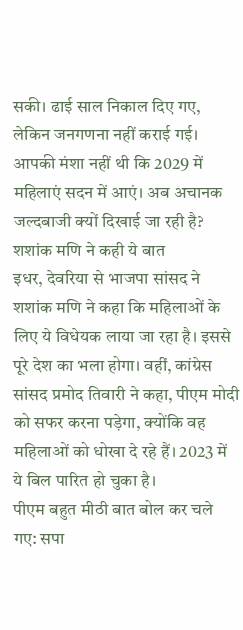सकी। ढाई साल निकाल दिए गए, लेकिन जनगणना नहीं कराई गई। आपकी मंशा नहीं थी कि 2029 में महिलाएं सदन में आएं। अब अचानक जल्दबाजी क्यों दिखाई जा रही है?
शशांक मणि ने कही ये बात
इधर, देवरिया से भाजपा सांसद ने शशांक मणि ने कहा कि महिलाओं के लिए ये विधेयक लाया जा रहा है। इससे पूरे देश का भला होगा। वहीं, कांग्रेस सांसद प्रमोद तिवारी ने कहा, पीएम मोदी को सफर करना पड़ेगा, क्योंकि वह महिलाओं को धोखा दे रहे हैं। 2023 में ये बिल पारित हो चुका है।
पीएम बहुत मीठी बात बोल कर चले गए: सपा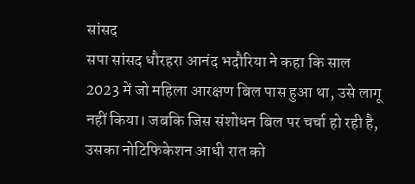सांसद
सपा सांसद धौरहरा आनंद भदौरिया ने कहा कि साल 2023 में जो महिला आरक्षण बिल पास हुआ था, उसे लागू नहीं किया। जबकि जिस संशोधन बिल पर चर्चा हो रही है, उसका नोटिफिकेशन आधी रात को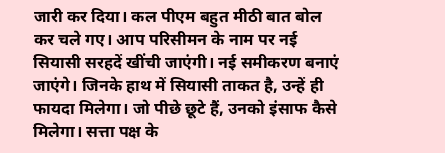जारी कर दिया। कल पीएम बहुत मीठी बात बोल कर चले गए। आप परिसीमन के नाम पर नई सियासी सरहदें खींची जाएंगी। नई समीकरण बनाएं जाएंगे। जिनके हाथ में सियासी ताकत है, उन्हें ही फायदा मिलेगा। जो पीछे छूटे हैं, उनको इंसाफ कैसे मिलेगा। सत्ता पक्ष के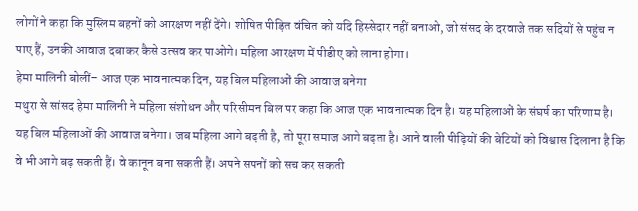लोगों ने कहा कि मुस्लिम बहनों को आरक्षण नहीं देंगे। शोषित पीड़ित वंचित को यदि हिस्सेदार नहीं बनाओ, जो संसद के दरवाजे तक सदियों से पहुंच न पाए हैं, उनकी आवाज दबाकर कैसे उत्सव कर पाओगे। महिला आरक्षण में पीडीए को लाना होगा।
हेमा मालिनी बोलीं– आज एक भावनात्मक दिन, यह बिल महिलाओं की आवाज बनेगा
मथुरा से सांसद हेमा मालिनी ने महिला संशोधन और परिसीमन बिल पर कहा कि आज एक भावनात्मक दिन है। यह महिलाओं के संघर्ष का परिणाम है। यह बिल महिलाओं की आवाज बनेगा। जब महिला आगे बढ़ती है, तो पूरा समाज आगे बढ़ता है। आने वाली पीढ़ियों की बेटियों को विश्वास दिलाना है कि वे भी आगे बढ़ सकती हैं। वे कानून बना सकती हैं। अपने सपनों को सच कर सकती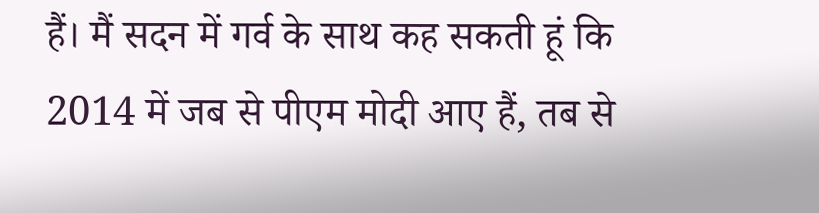हैं। मैं सदन में गर्व के साथ कह सकती हूं कि 2014 में जब से पीएम मोदी आए हैं, तब से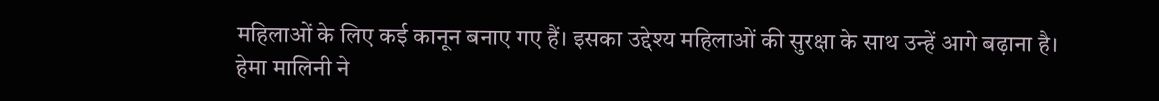महिलाओं के लिए कई कानून बनाए गए हैं। इसका उद्देश्य महिलाओं की सुरक्षा के साथ उन्हें आगे बढ़ाना है।
हेमा मालिनी ने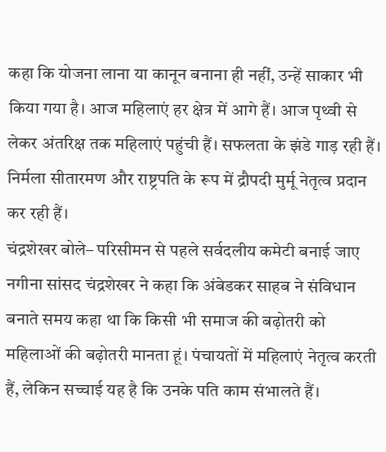कहा कि योजना लाना या कानून बनाना ही नहीं, उन्हें साकार भी किया गया है। आज महिलाएं हर क्षेत्र में आगे हैं। आज पृथ्वी से लेकर अंतरिक्ष तक महिलाएं पहुंची हैं। सफलता के झंडे गाड़ रही हैं। निर्मला सीतारमण और राष्ट्रपति के रूप में द्रौपदी मुर्मू नेतृत्व प्रदान कर रही हैं।
चंद्रशेखर बोले– परिसीमन से पहले सर्वदलीय कमेटी बनाई जाए
नगीना सांसद चंद्रशेखर ने कहा कि अंबेडकर साहब ने संविधान बनाते समय कहा था कि किसी भी समाज की बढ़ोतरी को महिलाओं की बढ़ोतरी मानता हूं। पंचायतों में महिलाएं नेतृत्व करती हैं, लेकिन सच्चाई यह है कि उनके पति काम संभालते हैं।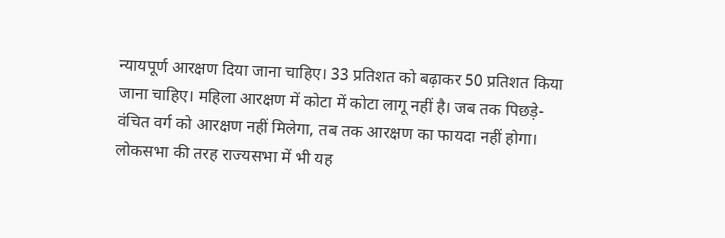न्यायपूर्ण आरक्षण दिया जाना चाहिए। 33 प्रतिशत को बढ़ाकर 50 प्रतिशत किया जाना चाहिए। महिला आरक्षण में कोटा में कोटा लागू नहीं है। जब तक पिछड़े-वंचित वर्ग को आरक्षण नहीं मिलेगा, तब तक आरक्षण का फायदा नहीं होगा।
लोकसभा की तरह राज्यसभा में भी यह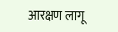आरक्षण लागू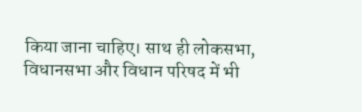किया जाना चाहिए। साथ ही लोकसभा, विधानसभा और विधान परिषद में भी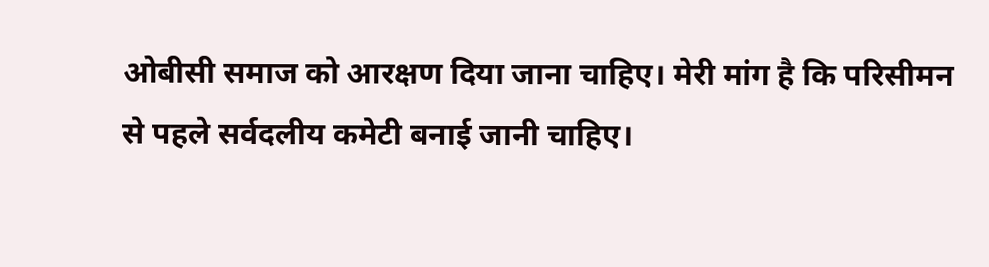ओबीसी समाज को आरक्षण दिया जाना चाहिए। मेरी मांग है कि परिसीमन से पहले सर्वदलीय कमेटी बनाई जानी चाहिए।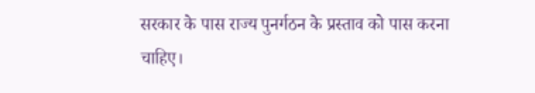सरकार के पास राज्य पुनर्गठन के प्रस्ताव को पास करना चाहिए।